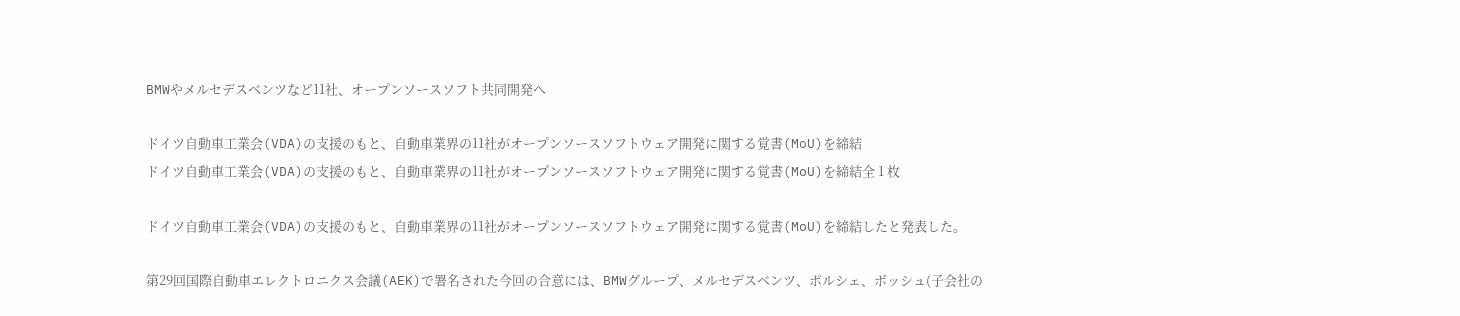BMWやメルセデスベンツなど11社、オープンソースソフト共同開発へ

ドイツ自動車工業会(VDA)の支援のもと、自動車業界の11社がオープンソースソフトウェア開発に関する覚書(MoU)を締結
ドイツ自動車工業会(VDA)の支援のもと、自動車業界の11社がオープンソースソフトウェア開発に関する覚書(MoU)を締結全 1 枚

ドイツ自動車工業会(VDA)の支援のもと、自動車業界の11社がオープンソースソフトウェア開発に関する覚書(MoU)を締結したと発表した。

第29回国際自動車エレクトロニクス会議(AEK)で署名された今回の合意には、BMWグループ、メルセデスベンツ、ポルシェ、ボッシュ(子会社の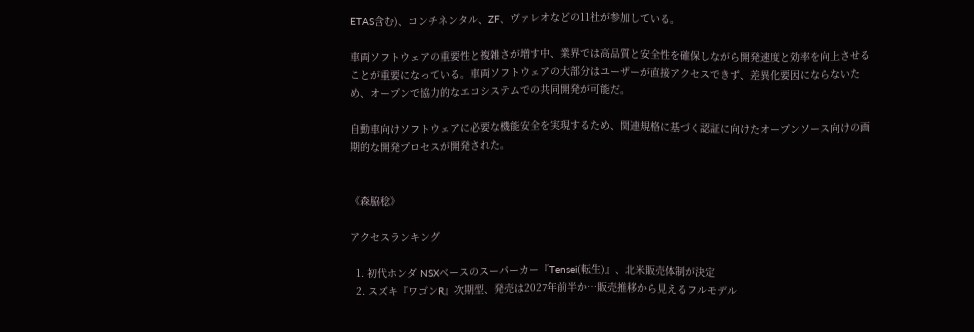ETAS含む)、コンチネンタル、ZF、ヴァレオなどの11社が参加している。

車両ソフトウェアの重要性と複雑さが増す中、業界では高品質と安全性を確保しながら開発速度と効率を向上させることが重要になっている。車両ソフトウェアの大部分はユーザーが直接アクセスできず、差異化要因にならないため、オープンで協力的なエコシステムでの共同開発が可能だ。

自動車向けソフトウェアに必要な機能安全を実現するため、関連規格に基づく認証に向けたオープンソース向けの画期的な開発プロセスが開発された。


《森脇稔》

アクセスランキング

  1. 初代ホンダ NSXベースのスーパーカー『Tensei(転生)』、北米販売体制が決定
  2. スズキ『ワゴンR』次期型、発売は2027年前半か…販売推移から見えるフルモデル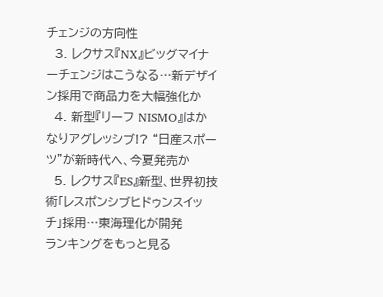チェンジの方向性
  3. レクサス『NX』ビッグマイナーチェンジはこうなる…新デザイン採用で商品力を大幅強化か
  4. 新型『リーフ NISMO』はかなりアグレッシブ!? “日産スポーツ”が新時代へ、今夏発売か
  5. レクサス『ES』新型、世界初技術「レスポンシブヒドゥンスイッチ」採用…東海理化が開発
ランキングをもっと見る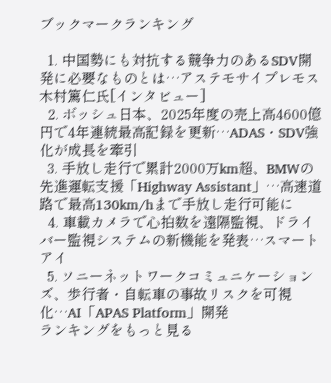ブックマークランキング

  1. 中国勢にも対抗する競争力のあるSDV開発に必要なものとは…アステモサイプレモス 木村篤仁氏[インタビュー]
  2. ボッシュ日本、2025年度の売上高4600億円で4年連続最高記録を更新…ADAS・SDV強化が成長を牽引
  3. 手放し走行で累計2000万km超、BMWの先進運転支援「Highway Assistant」…高速道路で最高130km/hまで手放し走行可能に
  4. 車載カメラで心拍数を遠隔監視、ドライバー監視システムの新機能を発表…スマートアイ
  5. ソニーネットワークコミュニケーションズ、歩行者・自転車の事故リスクを可視化…AI「APAS Platform」開発
ランキングをもっと見る